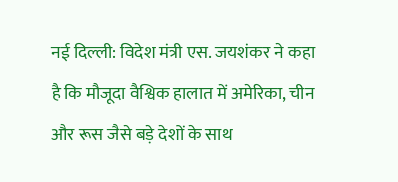नई दिल्ली: विदेश मंत्री एस. जयशंकर ने कहा है कि मौजूदा वैश्विक हालात में अमेरिका, चीन और रूस जैसे बड़े देशों के साथ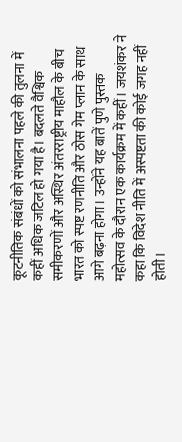कूटनीतिक संबंधों को संभालना पहले की तुलना में कहीं अधिक जटिल हो गया है। बदलते वैश्विक समीकरणों और अस्थिर अंतरराष्ट्रीय माहौल के बीच भारत को स्पष्ट रणनीति और ठोस गेम प्लान के साथ आगे बढ़ना होगा। उन्होंने यह बातें पुणे पुस्तक महोत्सव के दौरान एक कार्यक्रम में कहीं। जयशंकर ने कहा कि विदेश नीति में अस्पष्टता की कोई जगह नहीं होती।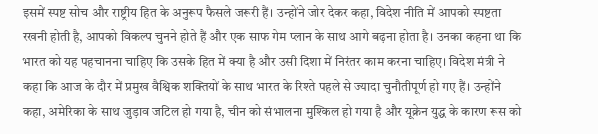इसमें स्पष्ट सोच और राष्ट्रीय हित के अनुरूप फैसले जरूरी हैं। उन्होंने जोर देकर कहा, विदेश नीति में आपको स्पष्टता रखनी होती है, आपको विकल्प चुनने होते हैं और एक साफ गेम प्लान के साथ आगे बढ़ना होता है। उनका कहना था कि भारत को यह पहचानना चाहिए कि उसके हित में क्या है और उसी दिशा में निरंतर काम करना चाहिए। विदेश मंत्री ने कहा कि आज के दौर में प्रमुख वैश्विक शक्तियों के साथ भारत के रिश्ते पहले से ज्यादा चुनौतीपूर्ण हो गए हैं। उन्होंने कहा, अमेरिका के साथ जुड़ाव जटिल हो गया है, चीन को संभालना मुश्किल हो गया है और यूक्रेन युद्ध के कारण रूस को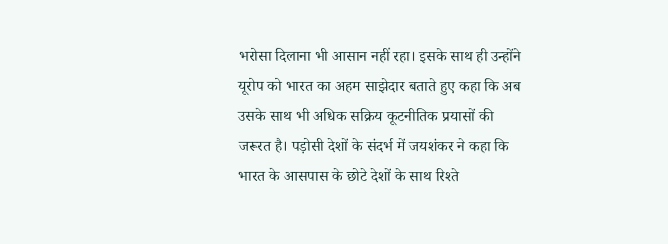भरोसा दिलाना भी आसान नहीं रहा। इसके साथ ही उन्होंने यूरोप को भारत का अहम साझेदार बताते हुए कहा कि अब उसके साथ भी अधिक सक्रिय कूटनीतिक प्रयासों की जरूरत है। पड़ोसी देशों के संदर्भ में जयशंकर ने कहा कि भारत के आसपास के छोटे देशों के साथ रिश्ते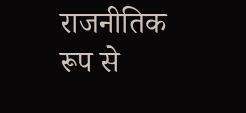राजनीतिक रूप से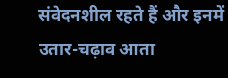संवेदनशील रहते हैं और इनमें उतार-चढ़ाव आता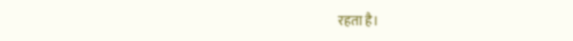रहता है।